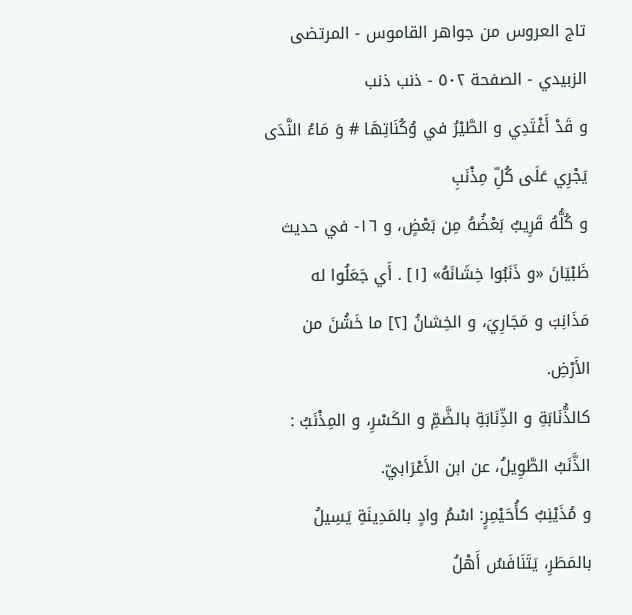تاج العروس من جواهر القاموس - المرتضى الزبيدي - الصفحة ٥٠٢ - ذنب ذنب
و قَدْ أَغْتَدِي و الطَّيْرُ في وُكُنَاتِهَا # وَ مَاءُ النَّدَى يَجْرِي عَلَى كُلِّ مِذْنَبِ
و كُلُّهُ قَرِيبٌ بَعْضُهُ مِن بَعْضٍ، و ١٦- في حديث ظَبْيَانَ «و ذَنَبُوا خِشَانَهُ» [١] . أَي جَعَلُوا له مَذَانِبَ و مَجَارِيَ، و الخِشانُ [٢] ما خَشُنَ من الأَرْضِ.
كالذُّنَابَةِ و الذِّنَابَةِ بالضَّمِّ و الكَسْرِ، و المِذْنَبُ : الذَّنَبُ الطَّوِيلُ، عن ابن الأَعْرَابيّ.
و مُذَيْنِبٌ كأُحَيْمِرٍ: اسْمُ وادٍ بالمَدِينَةِ يَسِيلُ بالمَطَرِ، يَتَنَافَسُ أَهْلُ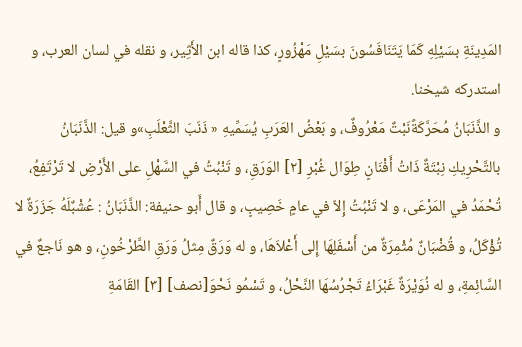المَدِينَةِ بسَيْلِهِ كَمَا يَتَنَافَسُونَ بسَيْلِ مَهْزُورٍ، كذا قاله ابن الأَثِير، و نقله في لسان العرب، و استدركه شيخنا.
و الذَّنَبَانُ مُحَرَّكَةًنَبْتٌ مَعْرُوفٌ، و بَعْضُ العَرَبِ يُسَمِّيهِ « ذَنَبَ الثَّعْلَبِ»و قيل: الذَّنَبَانُ بالتَّحْرِيكِ نِبْتَةٌ ذَاتُ أَفْنَانٍ طِوَال غُبْرِ [٢] الوَرَقِ، و تَنْبُتُ في السَّهْلِ على الأَرْضِ لا تَرْتَفِعُ، تُحْمَدُ في المَرْعَى، و لا تَنْبُتُ إِلاّ في عامٍ خَصِيبٍ، و قال أَبو حنيفة: الذَّنَبَانُ : عُشْبٌلَهُ جَزَرَةٌ لا تُؤْكَلُ، و قُضْبَانٌ مُثْمِرَةٌ من أَسْفَلِهَا إِلى أَعْلاَهَا، و له وَرَقٌ مِثلُ وَرَقِ الطَّرْخُونِ، و هو نَاجعٌ في السَّائِمةِ، و له نُوَيْرَةٌ غَبْرَاءُ تَجْرُسُهَا النَّحْلُ، و تَسْمُو نَحْوَ[نصف] [٣] القَامَةِ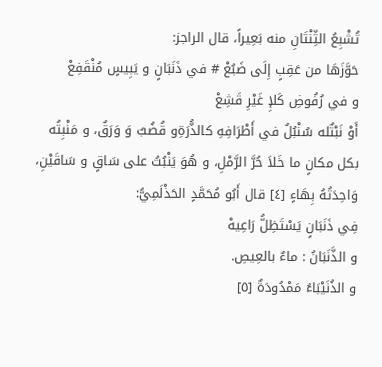تُشْبِعُ الثِّنْتَانِ منه بَعِيراً، قال الراجز:
حَوَّزَهَا من عَقِبٍ إِلَى ضَبُعْ # في ذَنَبَانٍ و يَبِيسٍ مُنْقَفِعْ
و في رُفُوضِ كَلإِ غَيْرِ قَشِعْ
أَوْ نَبْتٌله سُنْبُلٌ في أَطْرَافِهِ كالذُّرَةِو قُضُبٌ وَ وَرَقٌ، و مَنْبِتُه بكل مكانٍ ما خَلاَ حُرَّ الرَّمْلِ، و هُوَ يَنْبُتُ على سَاقٍ و سَاقَيْنِ، وَاحِدَتُهُ بِهَاءٍ [٤] قال أَبُو مُحَمَّدٍ الحَذْلَمِيُّ:
فِي ذَنَبَانٍ يَسْتَظِلُّ رَاعِيهْ
و الذَّنَبَانُ : ماءٌ بالعِيصِ.
و الذُنَيْبَاءُ مَمْدُودَةٌ [٥]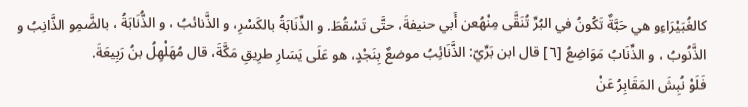كالغُبَيْرَاءِو هي حَبَّةٌ تَكُونُ في البُرِّ تُنَقَّى مِنْهُعن أَبي حنيفةَ، حتَّى تَسْقُطَ. و الذِّنَابَةُ بالكَسْرِ، و الذَّنائبُ ، و الذُّنَابَةُ ، بالضَّمِو الذَّانِبُ و الذَّنُوبُ ، و الذِّنَابُ مَوَاضِعُ [٦] قال ابن بَرِّيّ: الذَّنَائِبُ موضعٌ بِنَجْدٍ، هو عَلَى يَسَارِ طرِيقِ مَكَّةَ، قال مُهَلْهِلُ بنُ رَبِيعَةَ.
فَلَوْ نُبِشَ المَقَابِرُ عَنْ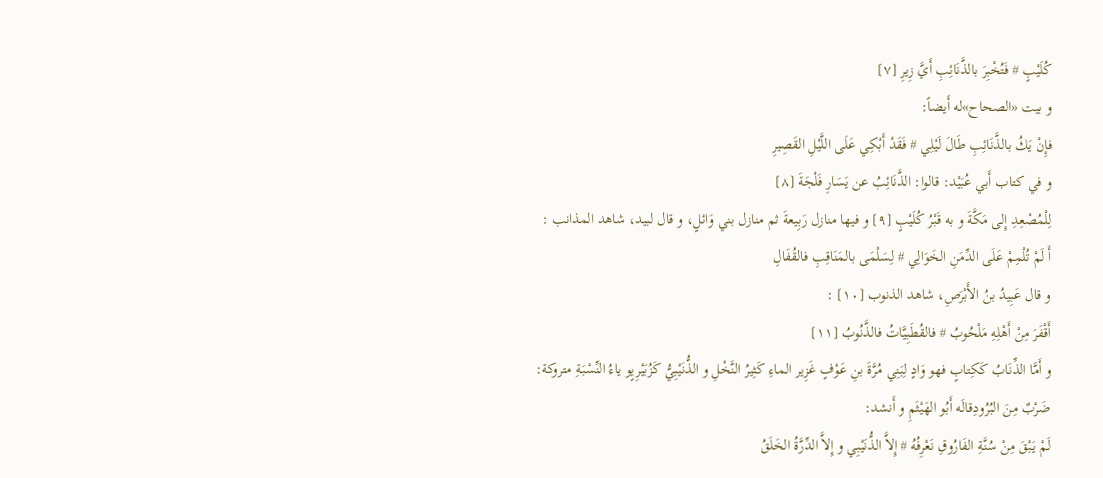كُلَيْبٍ # فَتُخْبِرَ بالذَّنَائِبِ أَيَّ زِيرِ [٧]
و بيت «الصحاح»له أَيضاً:
فإِنْ يَكُ بالذَّنَائِبِ طَالَ لَيْلِي # فَقَدْ أَبْكِي عَلَى اللَّيْلِ القَصِيرِ
و في كتاب أَبي عُبَيْد: قالوا: الذَّنَائِبُ عن يَسَارِ فَلْجَةَ [٨]
لِلْمُصْعِدِ إِلى مَكَّةَ و به قَبْرُ كُلَيْبٍ [٩] و فيها منازل رَبِيعةَ ثم منازل بني وَائلٍ، و قال لبيد، شاهد المذانب :
أَ لَمْ تُلْمِمْ عَلَى الدِّمَنِ الخَوَالِي # لِسَلْمَى بالمَنَاقِبِ فالقُفَالِ
و قال عَبِيدُ بنُ الأَبْرَصِ، شاهد الذنوب [١٠] :
أَقْفَرَ مِنْ أَهْلِهِ مَلْحُوبُ # فالقُطَبِيَّاتُ فالذَّنُوبُ [١١]
و أَمَّا الذِّنَابُ كَكِتابٍ فهو وَادٍ لِبَنِي مُرَّةَ بنِ عَوْفٍ غَزِير الماءِ كَثِيرُ النَّخْلِ و الذُّنَيْبِيُّ كَزُبَيْرِيٍو ياءُ النِّسْبَةِ متروكة:
ضَرْبٌ مِنَ البُرُودِقالَه أَبُو الهَيْثَمِ و أَنشد:
لَمْ يَبْقَ مِنْ سُنَّةِ الفَارُوقِ نَعْرِفُهُ # إِلاَّ الذُّنَيْبِي و إِلاَّ الدِّرَّةُ الخَلَقُ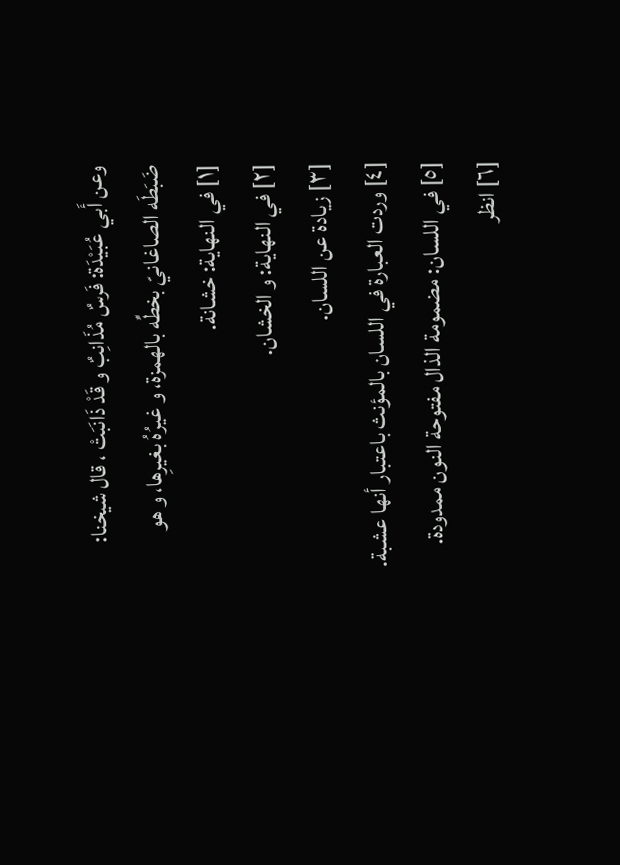وعن أَبي عُبَيْدَة: فَرسٌ مُذَانِبٌ و قَدْ ذَانَبَتْ ، قال شيخنا:
ضَبَطَه الصاغانيّ بخطِّه بالهمزة، و غيرُهُ بغيرِها، و هو
[١] في النهاية: خشانة.
[٢] في النهاية: و الخشان.
[٣] زيادة عن اللسان.
[٤] وردت العبارة في اللسان بالمؤنث باعتبار أنها عشبة.
[٥] في اللسان: مضمومة الذال مفتوحة النون ممدودة.
[٦] انظر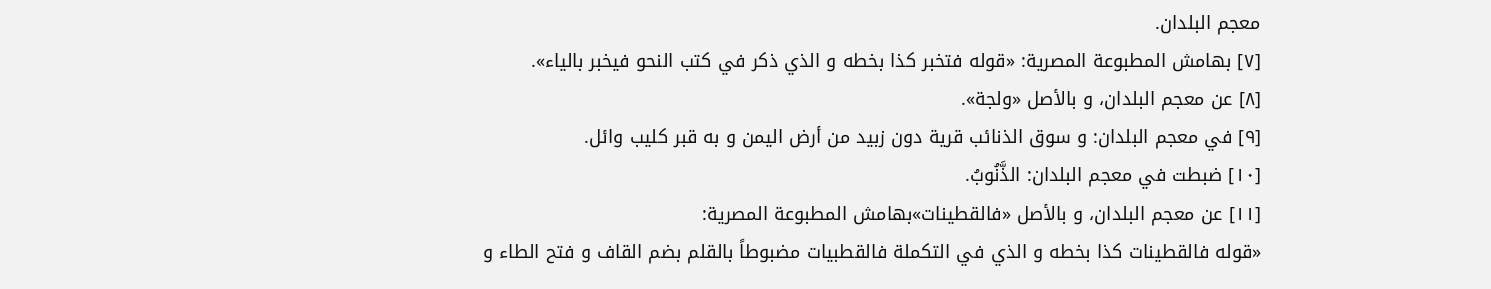معجم البلدان.
[٧] بهامش المطبوعة المصرية: «قوله فتخبر كذا بخطه و الذي ذكر في كتب النحو فيخبر بالياء».
[٨] عن معجم البلدان، و بالأصل «ولجة».
[٩] في معجم البلدان: و سوق الذنائب قرية دون زبيد من أرض اليمن و به قبر كليب وائل.
[١٠] ضبطت في معجم البلدان: الذَّنُوبُ.
[١١] عن معجم البلدان، و بالأصل «فالقطينات»بهامش المطبوعة المصرية:
«قوله فالقطينات كذا بخطه و الذي في التكملة فالقطبيات مضبوطاً بالقلم بضم القاف و فتح الطاء و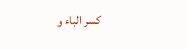كسر الباء و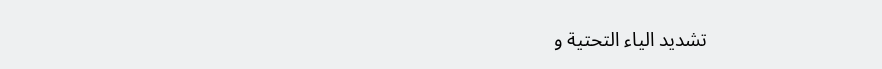تشديد الياء التحتية و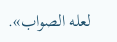لعله الصواب».